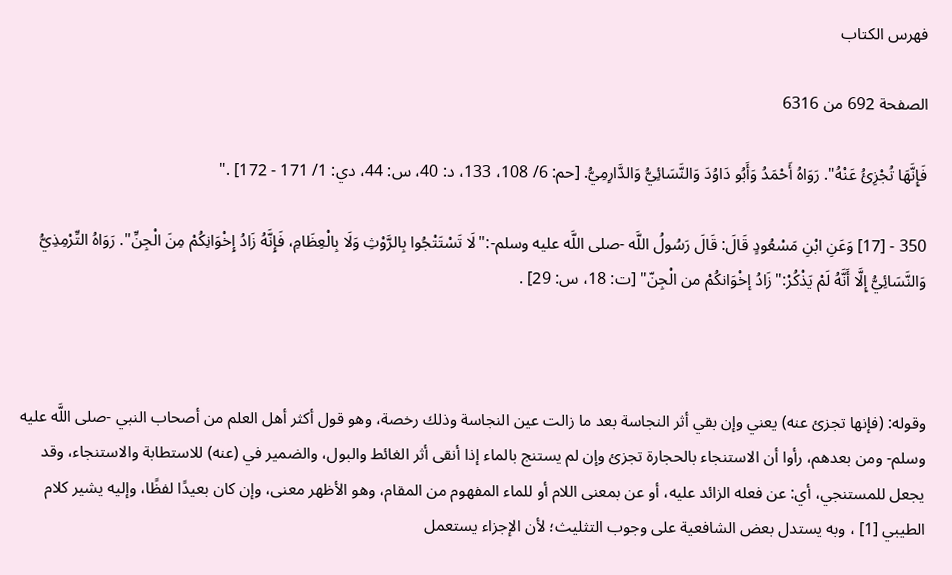فهرس الكتاب

الصفحة 692 من 6316

فَإِنَّهَا تُجْزِئُ عَنْهُ". رَوَاهُ أَحْمَدُ وَأَبُو دَاوُدَ وَالنَّسَائِيُّ وَالدَّارِمِيُّ. [حم: 6/ 108، 133، د: 40، س: 44، دي: 1/ 171 - 172] ."

350 - [17] وَعَنِ ابْنِ مَسْعُودٍ قَالَ: قَالَ رَسُولُ اللَّه -صلى اللَّه عليه وسلم-:"لَا تَسْتَتْجُوا بِالرَّوْثِ وَلَا بِالْعِظَامِ، فَإِنَّهُ زَادُ إِخْوَانِكُمْ مِنَ الْجِنِّ". رَوَاهُ التِّرْمِذِيُّ وَالنَّسَائِيُّ إِلَّا أَنَّهُ لَمْ يَذْكُرْ:"زَادُ إخْوَانكُمْ من الْجِنّ" [ت: 18، س: 29] .



وقوله: (فإنها تجزئ عنه) يعني وإن بقي أثر النجاسة بعد ما زالت عين النجاسة وذلك رخصة، وهو قول أكثر أهل العلم من أصحاب النبي -صلى اللَّه عليه وسلم- ومن بعدهم، رأوا أن الاستنجاء بالحجارة تجزئ وإن لم يستنج بالماء إذا أنقى أثر الغائط والبول، والضمير في (عنه) للاستطابة والاستنجاء، وقد يجعل للمستنجي، أي: عن فعله الزائد عليه، أو عن بمعنى اللام أو للماء المفهوم من المقام، وهو الأظهر معنى، وإن كان بعيدًا لفظًا، وإليه يشير كلام الطيبي [1] ، وبه يستدل بعض الشافعية على وجوب التثليث؛ لأن الإجزاء يستعمل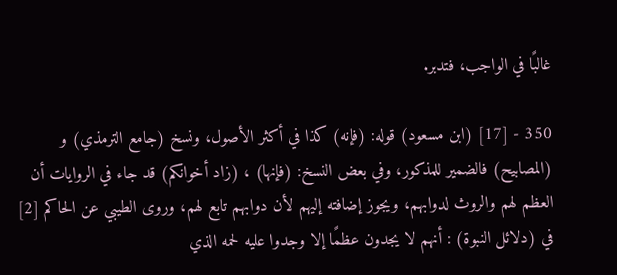غالبًا في الواجب، فتدبر.

350 - [17] (ابن مسعود) قوله: (فإنه) كذا في أكثر الأصول، ونسخ (جامع الترمذي) و (المصابيح) فالضمير للمذكور، وفي بعض النسخ: (فإنها) ، (زاد أخوانكم) قد جاء في الروايات أن العظم لهم والروث لدوابهم، ويجوز إضافته إليهم لأن دوابهم تابع لهم، وروى الطيبي عن الحاكم [2] في (دلائل النبوة) : أنهم لا يجدون عظمًا إلا وجدوا عليه لحمه الذي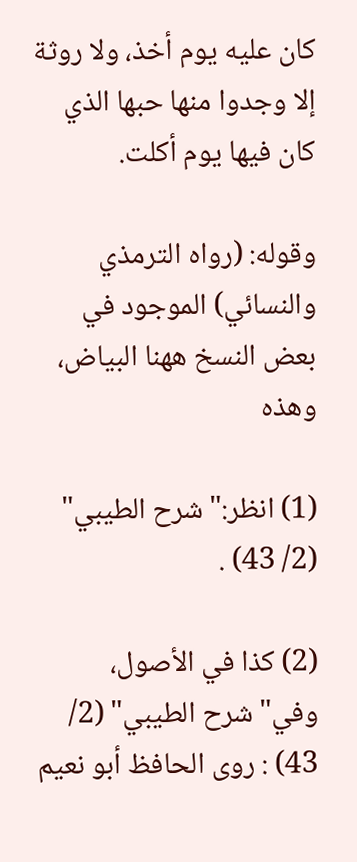كان عليه يوم أخذ، ولا روثة إلا وجدوا منها حبها الذي كان فيها يوم أكلت.

وقوله: (رواه الترمذي والنسائي) الموجود في بعض النسخ ههنا البياض، وهذه

(1) انظر:"شرح الطيبي" (2/ 43) .

(2) كذا في الأصول، وفي"شرح الطيبي" (2/ 43) : روى الحافظ أبو نعيم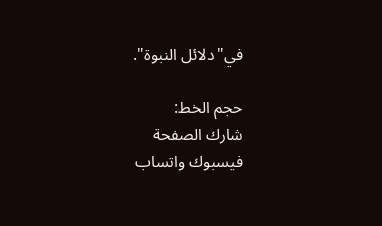في"دلائل النبوة".

حجم الخط:
شارك الصفحة
فيسبوك واتساب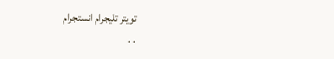تويتر تليجرام انستجرام
. .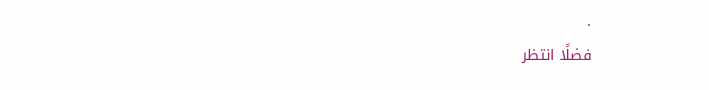.
فضلًا انتظر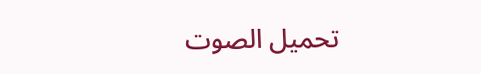تحميل الصوت